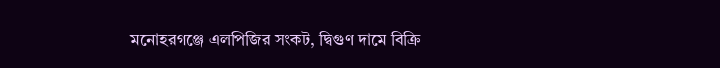মনোহরগঞ্জে এলপিজির সংকট, দ্বিগুণ দামে বিক্রি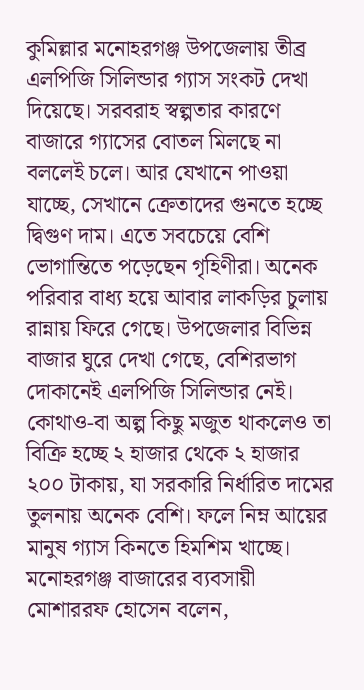কুমিল্লার মনোহরগঞ্জ উপজেলায় তীব্র এলপিজি সিলিন্ডার গ্যাস সংকট দেখা দিয়েছে। সরবরাহ স্বল্পতার কারণে বাজারে গ্যাসের বোতল মিলছে না বললেই চলে। আর যেখানে পাওয়া যাচ্ছে, সেখানে ক্রেতাদের গুনতে হচ্ছে দ্বিগুণ দাম। এতে সবচেয়ে বেশি ভোগান্তিতে পড়েছেন গৃহিণীরা। অনেক পরিবার বাধ্য হয়ে আবার লাকড়ির চুলায় রান্নায় ফিরে গেছে। উপজেলার বিভিন্ন বাজার ঘুরে দেখা গেছে, বেশিরভাগ দোকানেই এলপিজি সিলিন্ডার নেই। কোথাও-বা অল্প কিছু মজুত থাকলেও তা বিক্রি হচ্ছে ২ হাজার থেকে ২ হাজার ২০০ টাকায়, যা সরকারি নির্ধারিত দামের তুলনায় অনেক বেশি। ফলে নিম্ন আয়ের মানুষ গ্যাস কিনতে হিমশিম খাচ্ছে। মনোহরগঞ্জ বাজারের ব্যবসায়ী মোশাররফ হোসেন বলেন,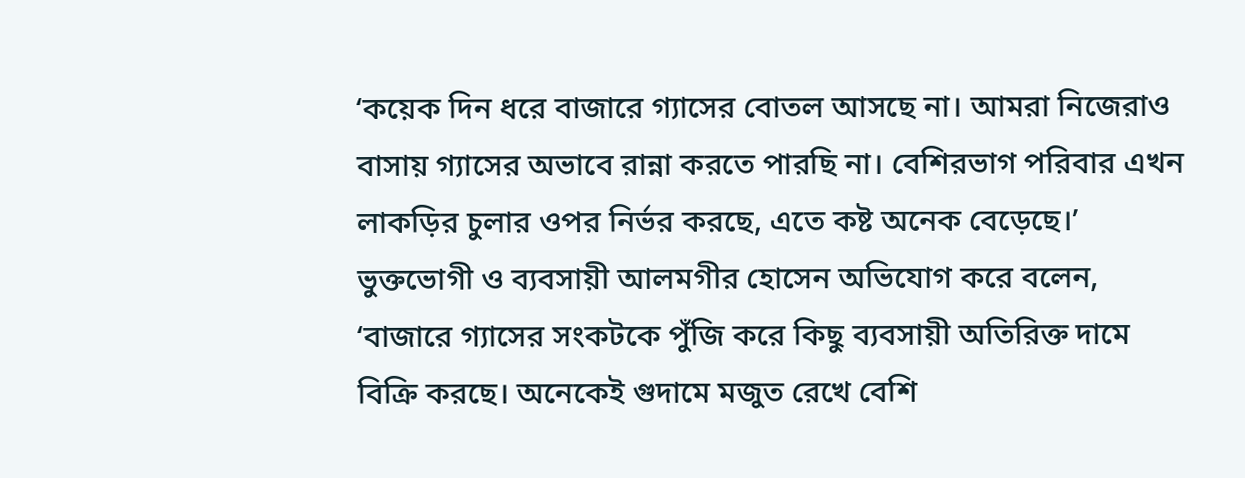‘কয়েক দিন ধরে বাজারে গ্যাসের বোতল আসছে না। আমরা নিজেরাও বাসায় গ্যাসের অভাবে রান্না করতে পারছি না। বেশিরভাগ পরিবার এখন লাকড়ির চুলার ওপর নির্ভর করছে, এতে কষ্ট অনেক বেড়েছে।’ ভুক্তভোগী ও ব্যবসায়ী আলমগীর হোসেন অভিযোগ করে বলেন, ‘বাজারে গ্যাসের সংকটকে পুঁজি করে কিছু ব্যবসায়ী অতিরিক্ত দামে বিক্রি করছে। অনেকেই গুদামে মজুত রেখে বেশি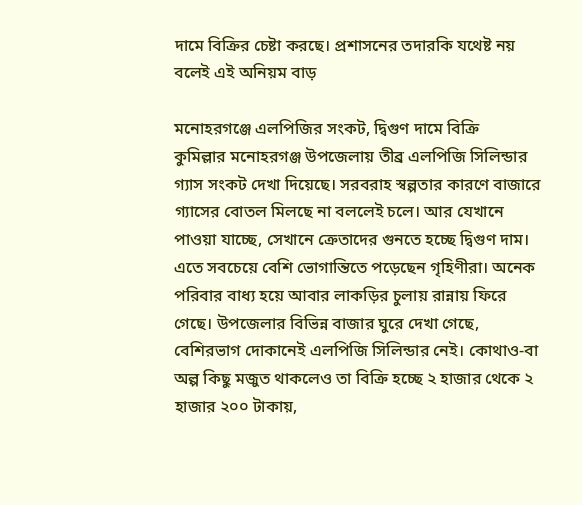দামে বিক্রির চেষ্টা করছে। প্রশাসনের তদারকি যথেষ্ট নয় বলেই এই অনিয়ম বাড়

মনোহরগঞ্জে এলপিজির সংকট, দ্বিগুণ দামে বিক্রি
কুমিল্লার মনোহরগঞ্জ উপজেলায় তীব্র এলপিজি সিলিন্ডার গ্যাস সংকট দেখা দিয়েছে। সরবরাহ স্বল্পতার কারণে বাজারে গ্যাসের বোতল মিলছে না বললেই চলে। আর যেখানে পাওয়া যাচ্ছে, সেখানে ক্রেতাদের গুনতে হচ্ছে দ্বিগুণ দাম। এতে সবচেয়ে বেশি ভোগান্তিতে পড়েছেন গৃহিণীরা। অনেক পরিবার বাধ্য হয়ে আবার লাকড়ির চুলায় রান্নায় ফিরে গেছে। উপজেলার বিভিন্ন বাজার ঘুরে দেখা গেছে, বেশিরভাগ দোকানেই এলপিজি সিলিন্ডার নেই। কোথাও-বা অল্প কিছু মজুত থাকলেও তা বিক্রি হচ্ছে ২ হাজার থেকে ২ হাজার ২০০ টাকায়,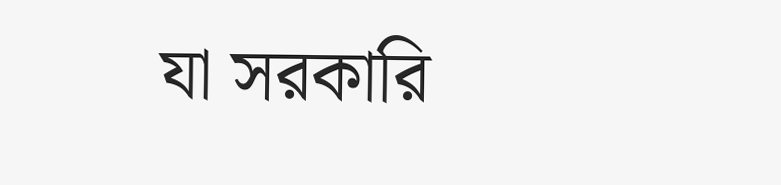যা সরকারি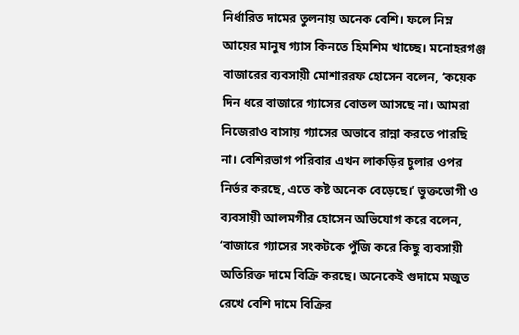নির্ধারিত দামের তুলনায় অনেক বেশি। ফলে নিম্ন আয়ের মানুষ গ্যাস কিনতে হিমশিম খাচ্ছে। মনোহরগঞ্জ বাজারের ব্যবসায়ী মোশাররফ হোসেন বলেন, ‘কয়েক দিন ধরে বাজারে গ্যাসের বোতল আসছে না। আমরা নিজেরাও বাসায় গ্যাসের অভাবে রান্না করতে পারছি না। বেশিরভাগ পরিবার এখন লাকড়ির চুলার ওপর নির্ভর করছে, এতে কষ্ট অনেক বেড়েছে।’ ভুক্তভোগী ও ব্যবসায়ী আলমগীর হোসেন অভিযোগ করে বলেন, ‘বাজারে গ্যাসের সংকটকে পুঁজি করে কিছু ব্যবসায়ী অতিরিক্ত দামে বিক্রি করছে। অনেকেই গুদামে মজুত রেখে বেশি দামে বিক্রির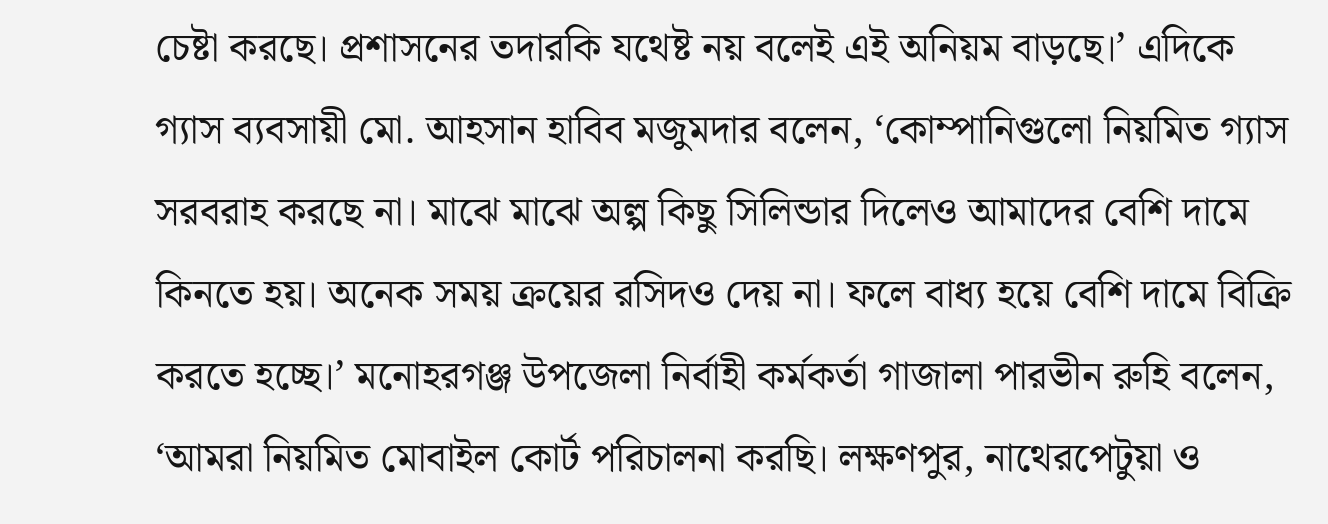চেষ্টা করছে। প্রশাসনের তদারকি যথেষ্ট নয় বলেই এই অনিয়ম বাড়ছে।’ এদিকে গ্যাস ব্যবসায়ী মো. আহসান হাবিব মজুমদার বলেন, ‘কোম্পানিগুলো নিয়মিত গ্যাস সরবরাহ করছে না। মাঝে মাঝে অল্প কিছু সিলিন্ডার দিলেও আমাদের বেশি দামে কিনতে হয়। অনেক সময় ক্রয়ের রসিদও দেয় না। ফলে বাধ্য হয়ে বেশি দামে বিক্রি করতে হচ্ছে।’ মনোহরগঞ্জ উপজেলা নির্বাহী কর্মকর্তা গাজালা পারভীন রুহি বলেন, ‘আমরা নিয়মিত মোবাইল কোর্ট পরিচালনা করছি। লক্ষণপুর, নাথেরপেটুয়া ও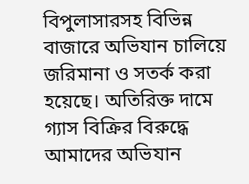বিপুলাসারসহ বিভিন্ন বাজারে অভিযান চালিয়ে জরিমানা ও সতর্ক করা হয়েছে। অতিরিক্ত দামে গ্যাস বিক্রির বিরুদ্ধে আমাদের অভিযান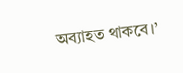অব্যাহত থাকবে।’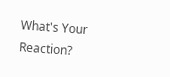What's Your Reaction?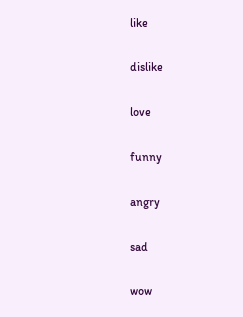like

dislike

love

funny

angry

sad

wow